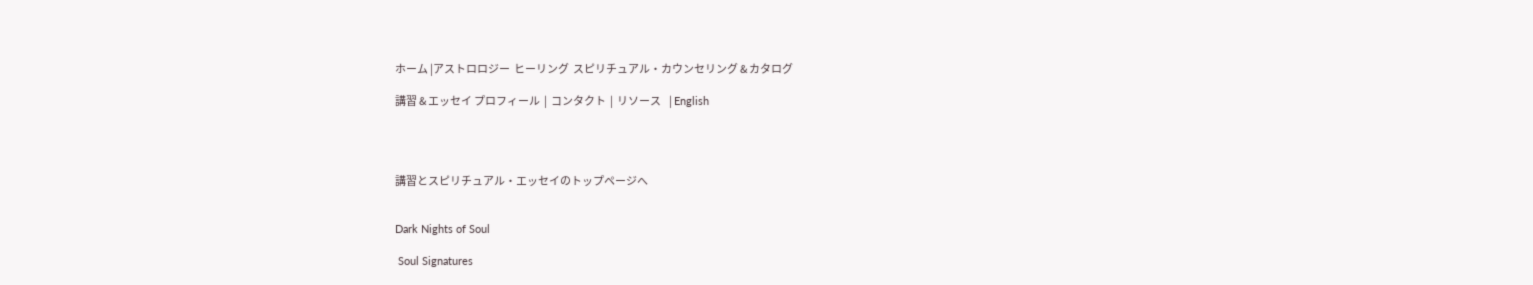ホーム |アストロロジー  ヒーリング  スピリチュアル・カウンセリング & カタログ

講習 & エッセイ プロフィール  |  コンタクト  |  リソース    | English




講習とスピリチュアル・エッセイのトップページへ


Dark Nights of Soul

 Soul Signatures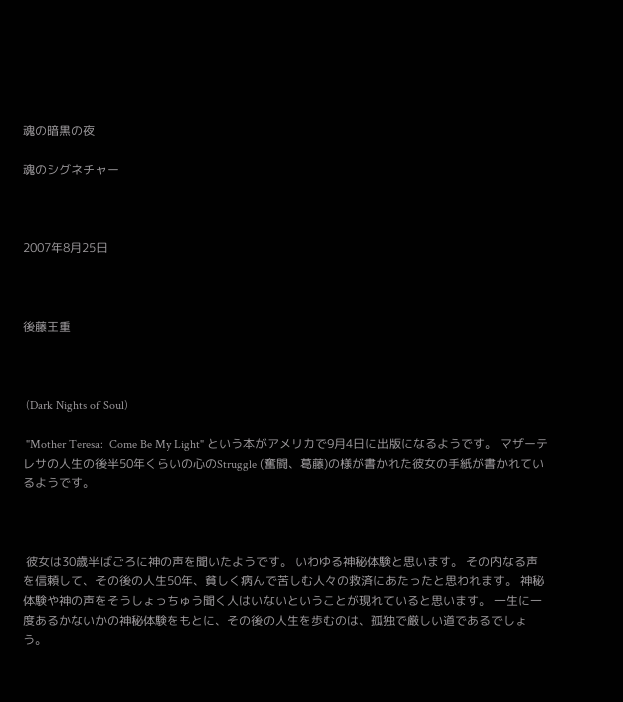魂の暗黒の夜

魂のシグネチャー



2007年8月25日



後藤王重



 (Dark Nights of Soul)

 "Mother Teresa:  Come Be My Light" という本がアメリカで9月4日に出版になるようです。 マザーテレサの人生の後半50年くらいの心のStruggle (奮闘、葛藤)の様が書かれた彼女の手紙が書かれているようです。



 彼女は30歳半ばごろに神の声を聞いたようです。 いわゆる神秘体験と思います。 その内なる声を信頼して、その後の人生50年、貧しく病んで苦しむ人々の救済にあたったと思われます。 神秘体験や神の声をそうしょっちゅう聞く人はいないということが現れていると思います。 一生に一度あるかないかの神秘体験をもとに、その後の人生を歩むのは、孤独で厳しい道であるでしょう。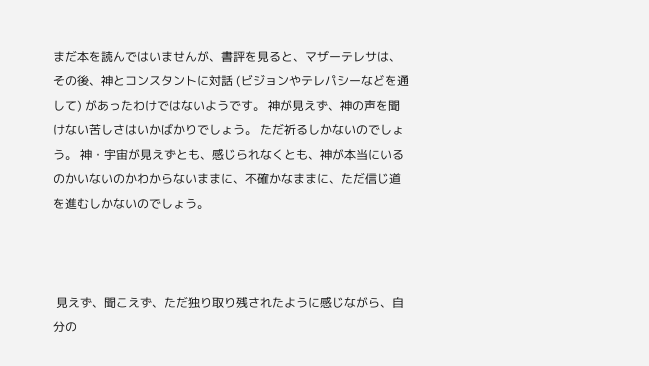まだ本を読んではいませんが、書評を見ると、マザーテレサは、その後、神とコンスタントに対話 (ビジョンやテレパシーなどを通して) があったわけではないようです。 神が見えず、神の声を聞けない苦しさはいかばかりでしょう。 ただ祈るしかないのでしょう。 神・宇宙が見えずとも、感じられなくとも、神が本当にいるのかいないのかわからないままに、不確かなままに、ただ信じ道を進むしかないのでしょう。



 見えず、聞こえず、ただ独り取り残されたように感じながら、自分の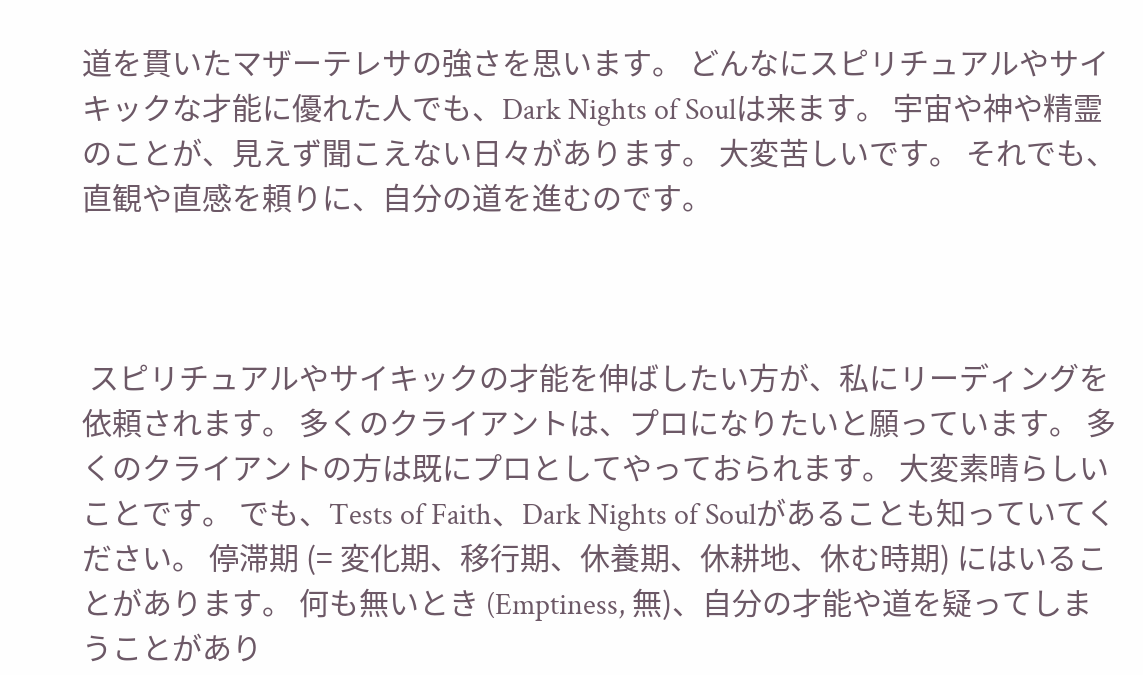道を貫いたマザーテレサの強さを思います。 どんなにスピリチュアルやサイキックな才能に優れた人でも、Dark Nights of Soulは来ます。 宇宙や神や精霊のことが、見えず聞こえない日々があります。 大変苦しいです。 それでも、直観や直感を頼りに、自分の道を進むのです。



 スピリチュアルやサイキックの才能を伸ばしたい方が、私にリーディングを依頼されます。 多くのクライアントは、プロになりたいと願っています。 多くのクライアントの方は既にプロとしてやっておられます。 大変素晴らしいことです。 でも、Tests of Faith、Dark Nights of Soulがあることも知っていてください。 停滞期 (= 変化期、移行期、休養期、休耕地、休む時期) にはいることがあります。 何も無いとき (Emptiness, 無)、自分の才能や道を疑ってしまうことがあり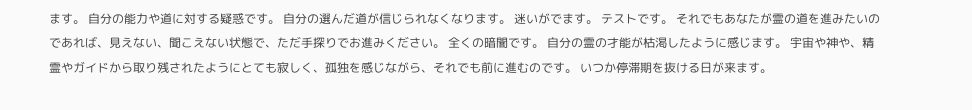ます。 自分の能力や道に対する疑惑です。 自分の選んだ道が信じられなくなります。 迷いがでます。 テストです。 それでもあなたが霊の道を進みたいのであれば、見えない、聞こえない状態で、ただ手探りでお進みください。 全くの暗闇です。 自分の霊の才能が枯渇したように感じます。 宇宙や神や、精霊やガイドから取り残されたようにとても寂しく、孤独を感じながら、それでも前に進むのです。 いつか停滞期を抜ける日が来ます。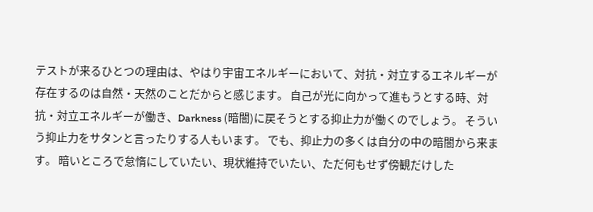テストが来るひとつの理由は、やはり宇宙エネルギーにおいて、対抗・対立するエネルギーが存在するのは自然・天然のことだからと感じます。 自己が光に向かって進もうとする時、対抗・対立エネルギーが働き、Darkness (暗闇)に戻そうとする抑止力が働くのでしょう。 そういう抑止力をサタンと言ったりする人もいます。 でも、抑止力の多くは自分の中の暗闇から来ます。 暗いところで怠惰にしていたい、現状維持でいたい、ただ何もせず傍観だけした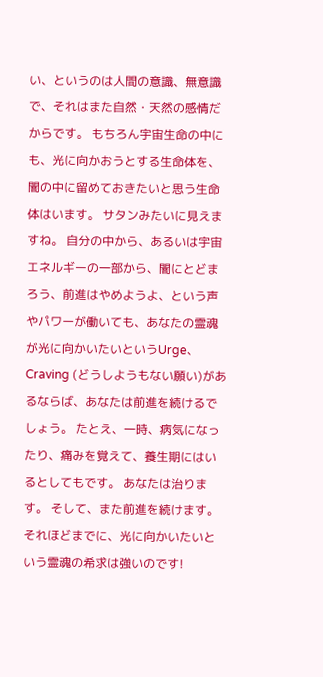い、というのは人間の意識、無意識で、それはまた自然・天然の感情だからです。 もちろん宇宙生命の中にも、光に向かおうとする生命体を、闇の中に留めておきたいと思う生命体はいます。 サタンみたいに見えますね。 自分の中から、あるいは宇宙エネルギーの一部から、闇にとどまろう、前進はやめようよ、という声やパワーが働いても、あなたの霊魂が光に向かいたいというUrge、Craving (どうしようもない願い)があるならば、あなたは前進を続けるでしょう。 たとえ、一時、病気になったり、痛みを覚えて、養生期にはいるとしてもです。 あなたは治ります。 そして、また前進を続けます。 それほどまでに、光に向かいたいという霊魂の希求は強いのです!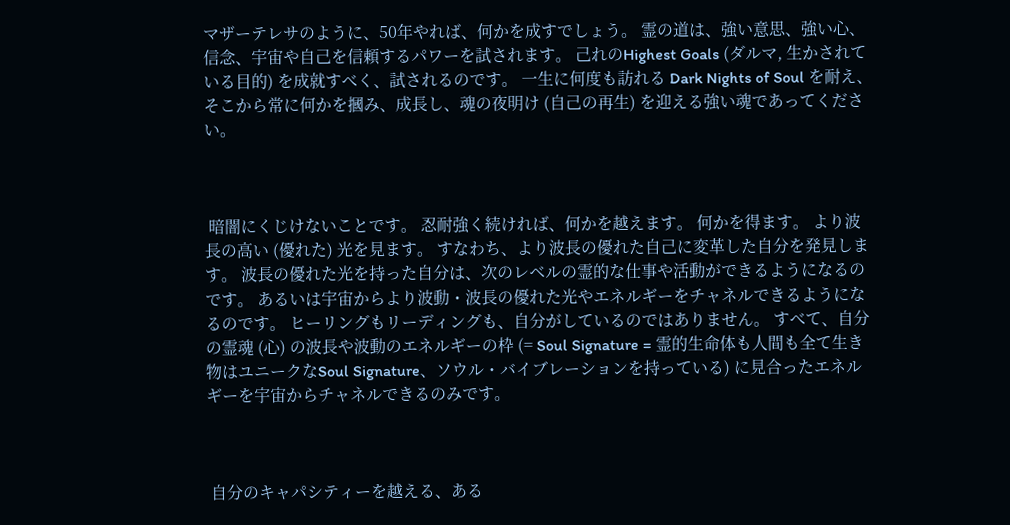マザーテレサのように、50年やれば、何かを成すでしょう。 霊の道は、強い意思、強い心、信念、宇宙や自己を信頼するパワーを試されます。 己れのHighest Goals (ダルマ, 生かされている目的) を成就すべく、試されるのです。 一生に何度も訪れる Dark Nights of Soul を耐え、そこから常に何かを摑み、成長し、魂の夜明け (自己の再生) を迎える強い魂であってください。



 暗闇にくじけないことです。 忍耐強く続ければ、何かを越えます。 何かを得ます。 より波長の高い (優れた) 光を見ます。 すなわち、より波長の優れた自己に変革した自分を発見します。 波長の優れた光を持った自分は、次のレベルの霊的な仕事や活動ができるようになるのです。 あるいは宇宙からより波動・波長の優れた光やエネルギーをチャネルできるようになるのです。 ヒーリングもリーディングも、自分がしているのではありません。 すべて、自分の霊魂 (心) の波長や波動のエネルギーの枠 (= Soul Signature = 霊的生命体も人間も全て生き物はユニークなSoul Signature、ソウル・バイブレーションを持っている) に見合ったエネルギーを宇宙からチャネルできるのみです。



 自分のキャパシティーを越える、ある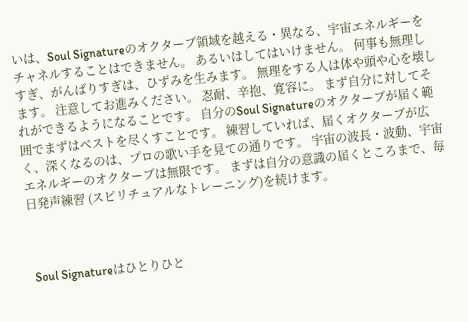いは、Soul Signatureのオクターブ領域を越える・異なる、宇宙エネルギーをチャネルすることはできません。 あるいはしてはいけません。 何事も無理しすぎ、がんばりすぎは、ひずみを生みます。 無理をする人は体や頭や心を壊します。 注意してお進みください。 忍耐、辛抱、寛容に。 まず自分に対してそれができるようになることです。 自分のSoul Signatureのオクターブが届く範囲でまずはベストを尽くすことです。 練習していれば、届くオクターブが広く、深くなるのは、プロの歌い手を見ての通りです。 宇宙の波長・波動、宇宙エネルギーのオクターブは無限です。 まずは自分の意識の届くところまで、毎日発声練習 (スピリチュアルなトレーニング)を続けます。



 Soul Signatureはひとりひと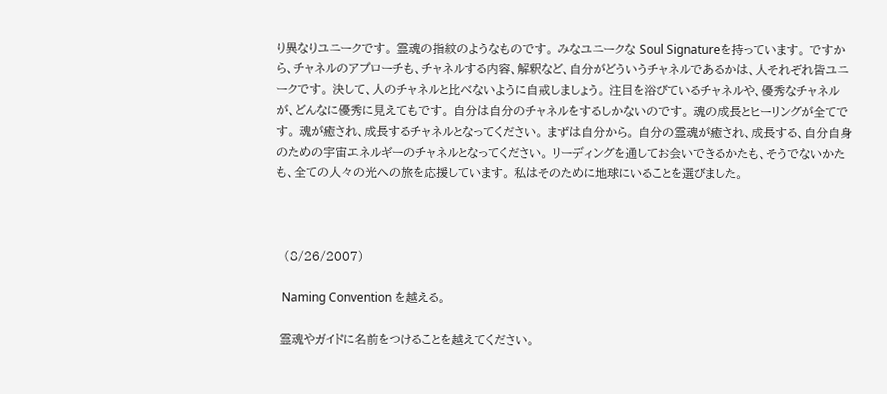り異なりユニークです。 霊魂の指紋のようなものです。 みなユニークな Soul Signatureを持っています。 ですから、チャネルのアプローチも、チャネルする内容、解釈など、自分がどういうチャネルであるかは、人それぞれ皆ユニークです。 決して、人のチャネルと比べないように自戒しましょう。 注目を浴びているチャネルや、優秀なチャネルが、どんなに優秀に見えてもです。 自分は自分のチャネルをするしかないのです。 魂の成長とヒーリングが全てです。 魂が癒され、成長するチャネルとなってください。 まずは自分から。 自分の霊魂が癒され、成長する、自分自身のための宇宙エネルギーのチャネルとなってください。 リーディングを通してお会いできるかたも、そうでないかたも、全ての人々の光への旅を応援しています。 私はそのために地球にいることを選びました。



  (8/26/2007)

  Naming Convention を越える。

 霊魂やガイドに名前をつけることを越えてください。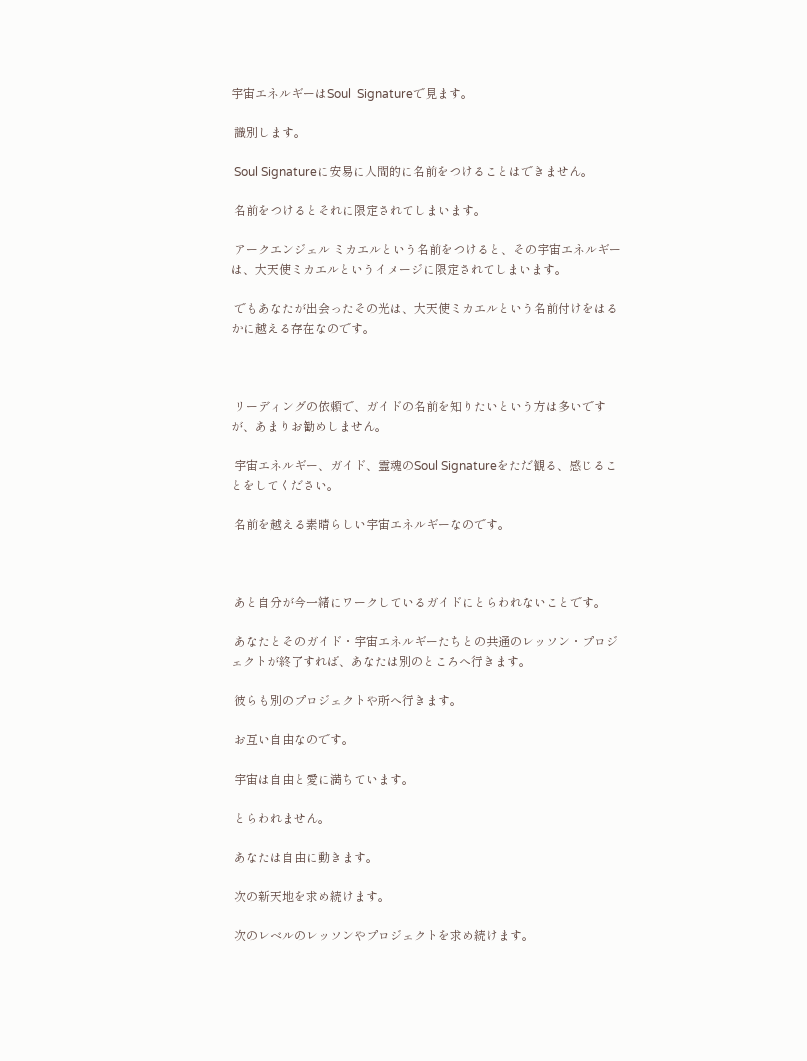宇宙エネルギーはSoul  Signatureで見ます。

 識別します。

 Soul Signatureに安易に人間的に名前をつけることはできません。

 名前をつけるとそれに限定されてしまいます。

 アークエンジェル ミカエルという名前をつけると、その宇宙エネルギーは、大天使ミカエルというイメージに限定されてしまいます。

 でもあなたが出会ったその光は、大天使ミカエルという名前付けをはるかに越える存在なのです。



 リーディングの依頼で、ガイドの名前を知りたいという方は多いですが、あまりお勧めしません。

 宇宙エネルギー、ガイド、霊魂のSoul Signatureをただ観る、感じることをしてください。

 名前を越える素晴らしい宇宙エネルギーなのです。



 あと自分が今一緒にワークしているガイドにとらわれないことです。

 あなたとそのガイド・宇宙エネルギーたちとの共通のレッソン・プロジェクトが終了すれば、あなたは別のところへ行きます。

 彼らも別のプロジェクトや所へ行きます。

 お互い自由なのです。

 宇宙は自由と愛に満ちています。

 とらわれません。

 あなたは自由に動きます。

 次の新天地を求め続けます。

 次のレベルのレッソンやプロジェクトを求め続けます。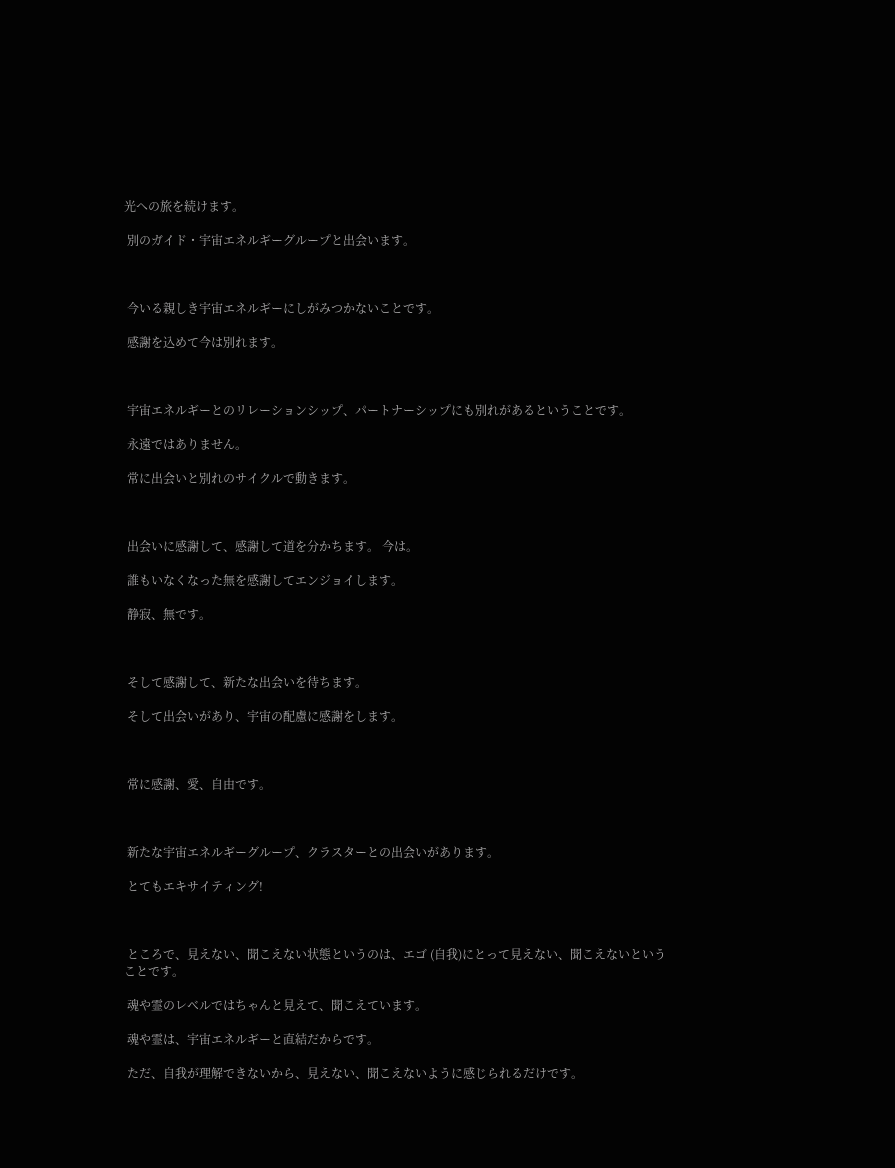光への旅を続けます。

 別のガイド・宇宙エネルギーグループと出会います。



 今いる親しき宇宙エネルギーにしがみつかないことです。

 感謝を込めて今は別れます。



 宇宙エネルギーとのリレーションシップ、パートナーシップにも別れがあるということです。

 永遠ではありません。

 常に出会いと別れのサイクルで動きます。



 出会いに感謝して、感謝して道を分かちます。 今は。

 誰もいなくなった無を感謝してエンジョイします。

 静寂、無です。



 そして感謝して、新たな出会いを待ちます。

 そして出会いがあり、宇宙の配慮に感謝をします。



 常に感謝、愛、自由です。



 新たな宇宙エネルギーグループ、クラスターとの出会いがあります。

 とてもエキサイティング!



 ところで、見えない、聞こえない状態というのは、エゴ (自我)にとって見えない、聞こえないということです。

 魂や霊のレベルではちゃんと見えて、聞こえています。

 魂や霊は、宇宙エネルギーと直結だからです。

 ただ、自我が理解できないから、見えない、聞こえないように感じられるだけです。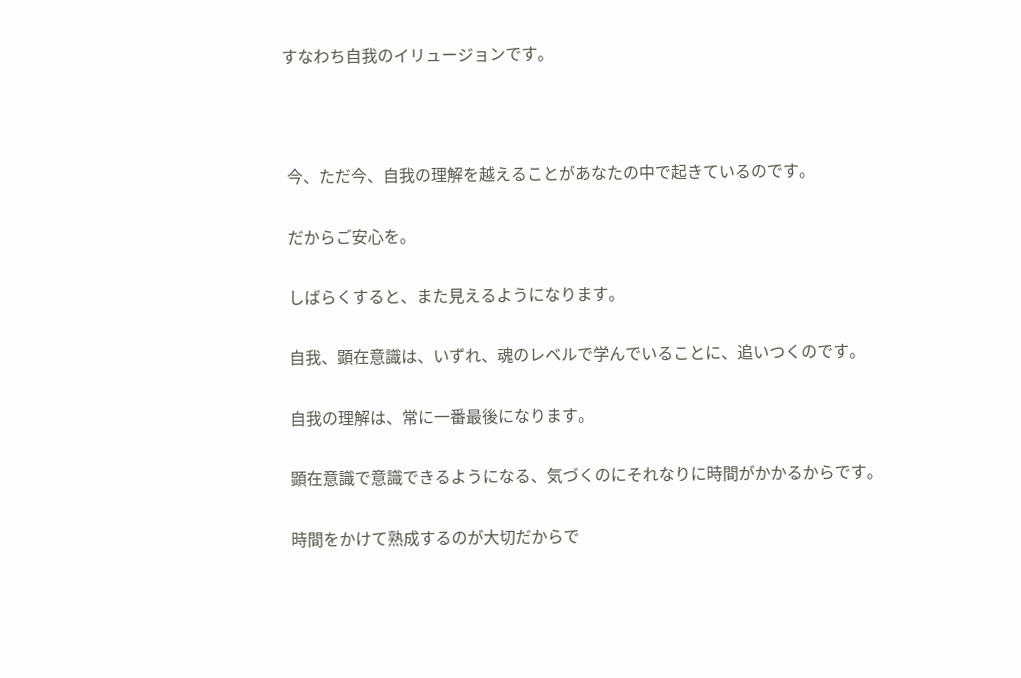すなわち自我のイリュージョンです。



 今、ただ今、自我の理解を越えることがあなたの中で起きているのです。

 だからご安心を。

 しばらくすると、また見えるようになります。

 自我、顕在意識は、いずれ、魂のレベルで学んでいることに、追いつくのです。

 自我の理解は、常に一番最後になります。

 顕在意識で意識できるようになる、気づくのにそれなりに時間がかかるからです。

 時間をかけて熟成するのが大切だからで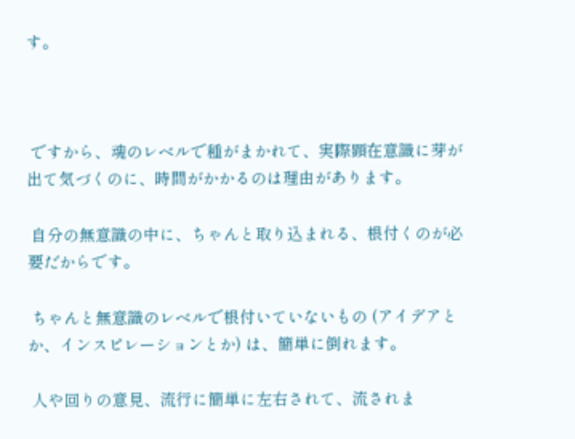す。



 ですから、魂のレベルで種がまかれて、実際顕在意識に芽が出て気づくのに、時間がかかるのは理由があります。

 自分の無意識の中に、ちゃんと取り込まれる、根付くのが必要だからです。

 ちゃんと無意識のレベルで根付いていないもの (アイデアとか、インスピレーションとか) は、簡単に倒れます。

 人や回りの意見、流行に簡単に左右されて、流されま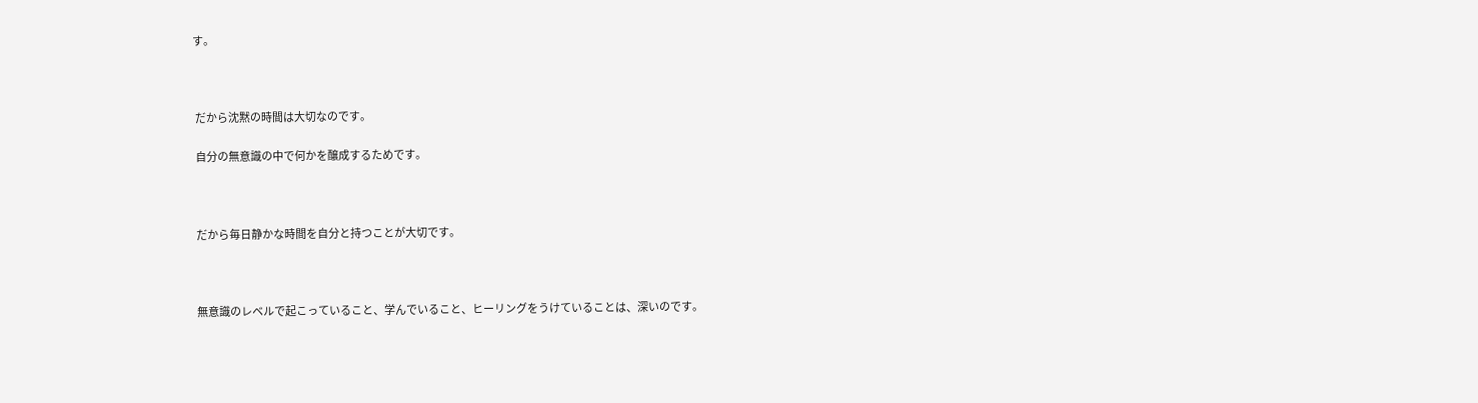す。



 だから沈黙の時間は大切なのです。

 自分の無意識の中で何かを醸成するためです。



 だから毎日静かな時間を自分と持つことが大切です。



 無意識のレベルで起こっていること、学んでいること、ヒーリングをうけていることは、深いのです。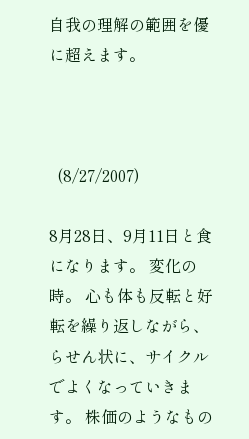自我の理解の範囲を優に超えます。



  (8/27/2007)

8月28日、9月11日と食になります。 変化の時。 心も体も反転と好転を繰り返しながら、らせん状に、サイクルでよくなっていきます。 株価のようなもの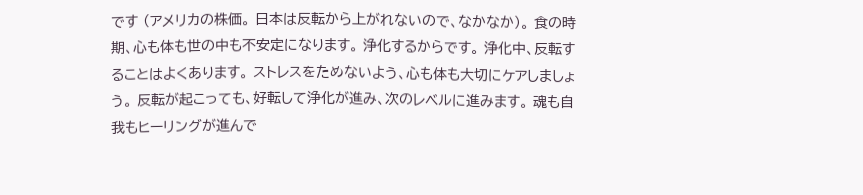です (アメリカの株価。 日本は反転から上がれないので、なかなか)。 食の時期、心も体も世の中も不安定になります。 浄化するからです。 浄化中、反転することはよくあります。 ストレスをためないよう、心も体も大切にケアしましょう。 反転が起こっても、好転して浄化が進み、次のレベルに進みます。 魂も自我もヒーリングが進んで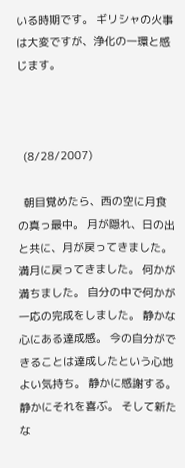いる時期です。 ギリシャの火事は大変ですが、浄化の一環と感じます。



  (8/28/2007)

  朝目覚めたら、西の空に月食の真っ最中。 月が隠れ、日の出と共に、月が戻ってきました。 満月に戻ってきました。 何かが満ちました。 自分の中で何かが一応の完成をしました。 静かな心にある達成感。 今の自分ができることは達成したという心地よい気持ち。 静かに感謝する。 静かにそれを喜ぶ。 そして新たな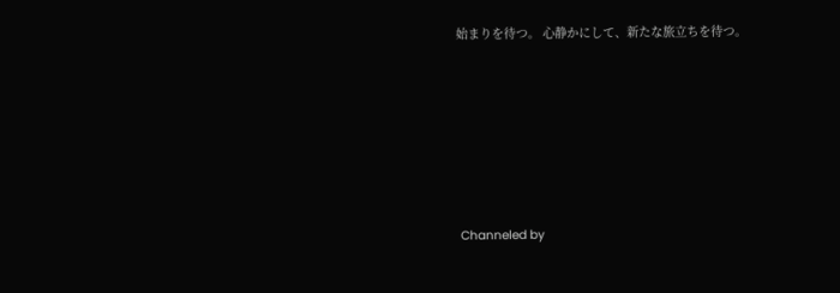始まりを待つ。 心静かにして、新たな旅立ちを待つ。







 Channeled by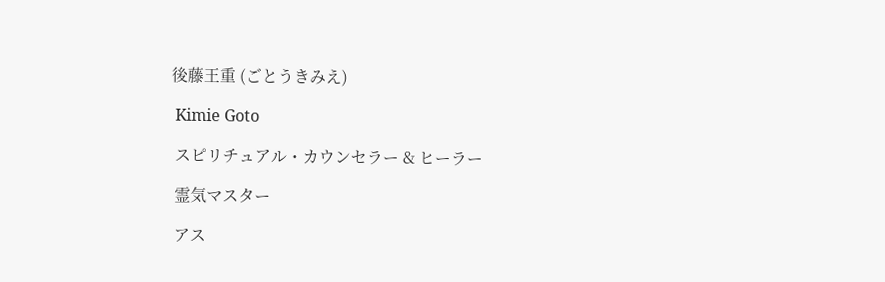後藤王重 (ごとうきみえ)

 Kimie Goto

 スピリチュアル・カウンセラー & ヒーラー

 霊気マスター

 アス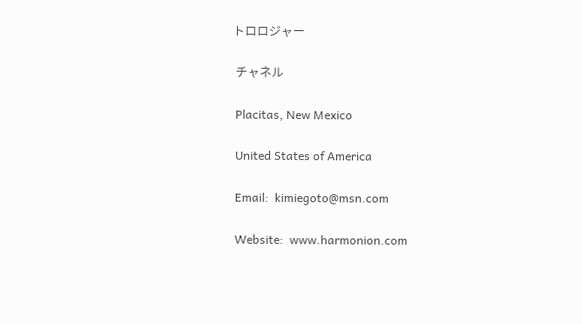トロロジャー

 チャネル

 Placitas, New Mexico

 United States of America

 Email:  kimiegoto@msn.com

 Website:  www.harmonion.com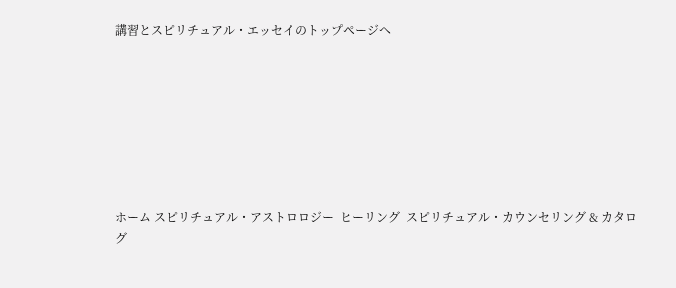講習とスピリチュアル・エッセイのトップページへ








ホーム スピリチュアル・アストロロジー  ヒーリング  スピリチュアル・カウンセリング & カタログ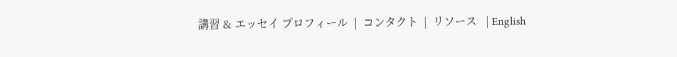講習 & エッセイ プロフィール  |  コンタクト  |  リソース   | English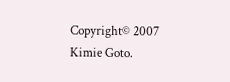Copyright© 2007 Kimie Goto.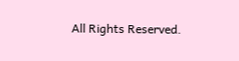All Rights Reserved.